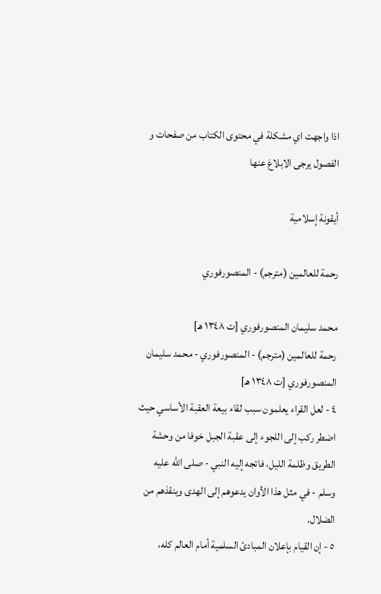اذا واجهت اي مشكلة في محتوى الكتاب من صفحات و الفصول يرجى الابلاغ عنها

أيقونة إسلامية

رحمة للعالمين (مترجم) - المنصورفوري

محمد سليمان المنصورفوري [ت ١٣٤٨ هـ]
رحمة للعالمين (مترجم) - المنصورفوري - محمد سليمان المنصورفوري [ت ١٣٤٨ هـ]
٤ - لعل القراء يعلمون سبب لقاء بيعة العقبة الأساسي حيث اضطر ركب إلى اللجوء إلى عقبة الجبل خوفا من وحشة الطريق وظلمة الليل، فاتجه إليه النبي - صلى الله عليه وسلم - في مثل هذا الأوان يدعوهم إلى الهدى وينقذهم من الضلال.
٥ - إن القيام بإعلان المبادئ السلمية أمام العالم كله،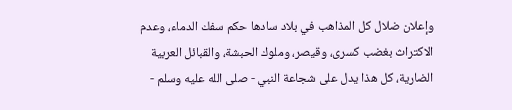وإعلان ضلال كل المذاهب في بلاد سادها حكم سفك الدماء، وعدم الاكتراث بغضب كسرى، وقيصر، وملوك الحبشة، والقبائل العربية الضارية، كل هذا يدل على شجاعة النبي - صلى الله عليه وسلم -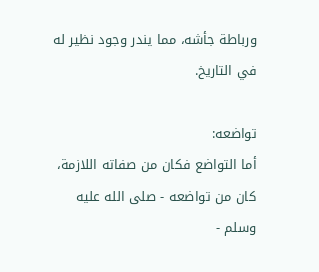ورباطة جأشه، مما يندر وجود نظير له في التاريخ.

تواضعه:
أما التواضع فكان من صفاته اللازمة، كان من تواضعه - صلى الله عليه وسلم -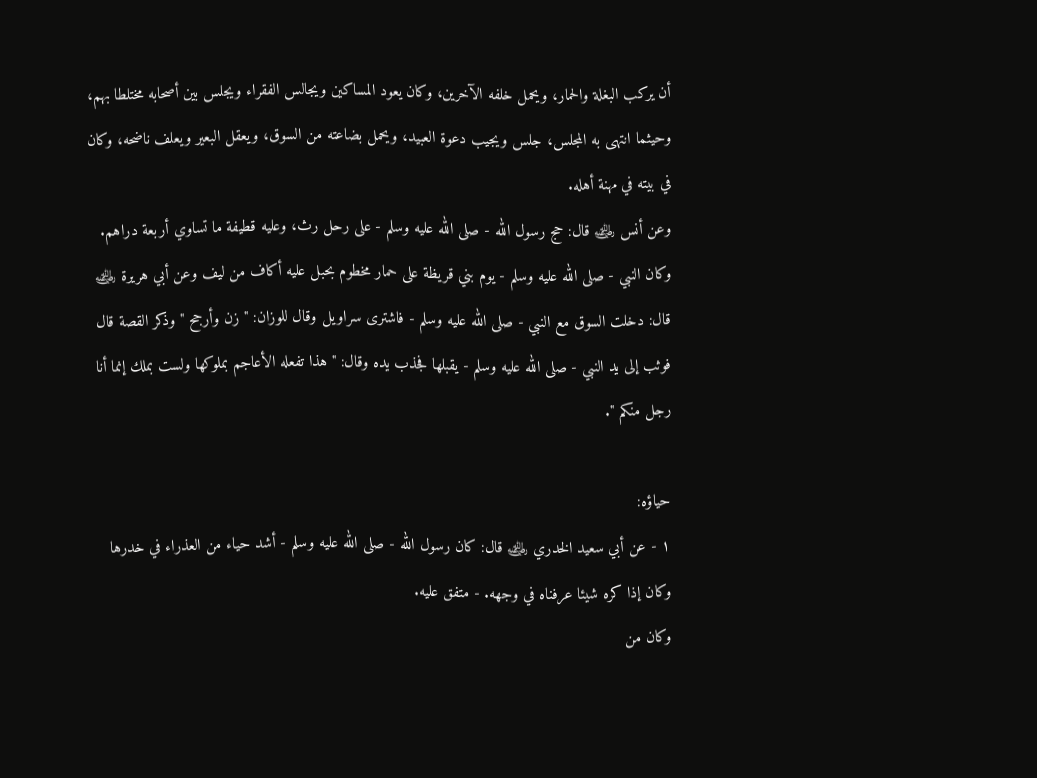أن يركب البغلة والحمار، ويحمل خلفه الآخرين، وكان يعود المساكين ويجالس الفقراء ويجلس بين أصحابه مختلطا بهم، وحيثما انتهى به المجلس، جلس ويجيب دعوة العبيد، ويحمل بضاعته من السوق، ويعقل البعير ويعلف ناضحه، وكان في بيته في مهنة أهله.
وعن أنس ﵁ قال: حج رسول الله - صلى الله عليه وسلم - على رحل رث، وعليه قطيفة ما تساوي أربعة دراهم.
وكان النبي - صلى الله عليه وسلم - يوم بني قريظة على حمار مخطوم بحبل عليه أكاف من ليف وعن أبي هريرة ﵁ قال: دخلت السوق مع النبي - صلى الله عليه وسلم - فاشترى سراويل وقال للوزان: " زن وأرجح " وذكر القصة قال فوثب إلى يد النبي - صلى الله عليه وسلم - يقبلها فجذب يده وقال: " هذا تفعله الأعاجم بملوكها ولست بملك إنما أنا رجل منكم ".

حياؤه:
١ - عن أبي سعيد الخدري ﵁ قال: كان رسول الله - صلى الله عليه وسلم - أشد حياء من العذراء في خدرها وكان إذا كره شيئا عرفناه في وجهه. - متفق عليه.
وكان من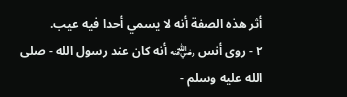أثر هذه الصفة أنه لا يسمي أحدا فيه عيب.
٢ - روى أنس ﵁ أنه كان عند رسول الله - صلى الله عليه وسلم -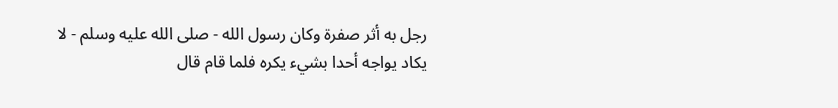رجل به أثر صفرة وكان رسول الله - صلى الله عليه وسلم - لا يكاد يواجه أحدا بشيء يكره فلما قام قال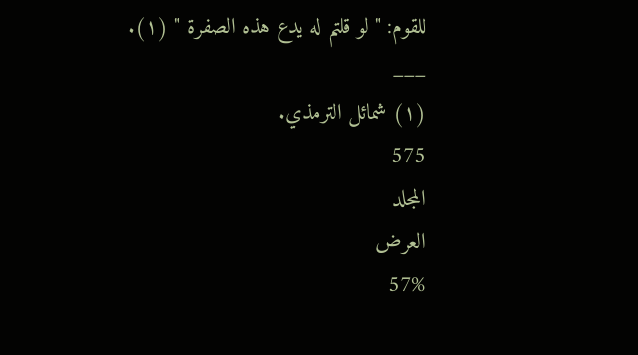للقوم: " لو قلتم له يدع هذه الصفرة " (١).
___
(١) شمائل الترمذي.
575
المجلد
العرض
57%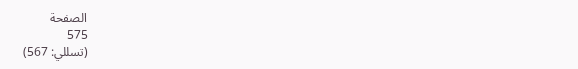الصفحة
575
(تسللي: 567)